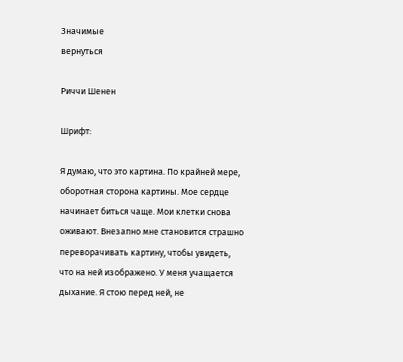Значимые
вернуться

Риччи Шенен

Шрифт:

Я думаю, что это картина. По крайней мере, оборотная сторона картины. Мое сердце начинает биться чаще. Мои клетки снова оживают. Внезапно мне становится страшно переворачивать картину, чтобы увидеть, что на ней изображено. У меня учащается дыхание. Я стою перед ней, не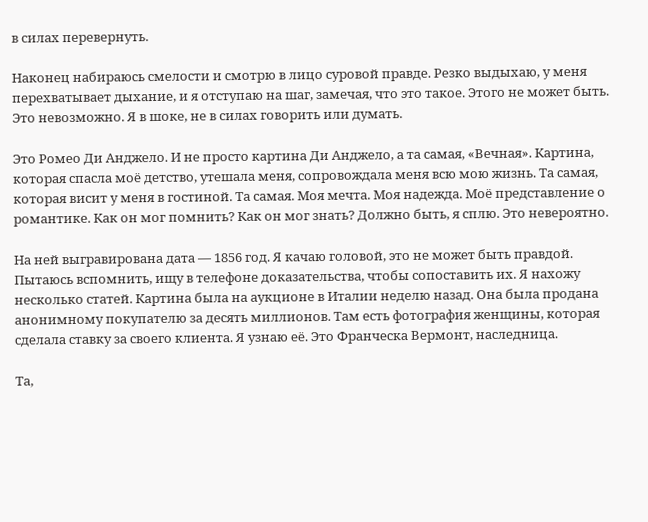в силах перевернуть.

Наконец набираюсь смелости и смотрю в лицо суровой правде. Резко выдыхаю, у меня перехватывает дыхание, и я отступаю на шаг, замечая, что это такое. Этого не может быть. Это невозможно. Я в шоке, не в силах говорить или думать.

Это Ромео Ди Анджело. И не просто картина Ди Анджело, а та самая, «Вечная». Картина, которая спасла моё детство, утешала меня, сопровождала меня всю мою жизнь. Та самая, которая висит у меня в гостиной. Та самая. Моя мечта. Моя надежда. Моё представление о романтике. Как он мог помнить? Как он мог знать? Должно быть, я сплю. Это невероятно.

На ней выгравирована дата — 1856 год. Я качаю головой, это не может быть правдой. Пытаюсь вспомнить, ищу в телефоне доказательства, чтобы сопоставить их. Я нахожу несколько статей. Картина была на аукционе в Италии неделю назад. Она была продана анонимному покупателю за десять миллионов. Там есть фотография женщины, которая сделала ставку за своего клиента. Я узнаю её. Это Франческа Вермонт, наследница.

Та,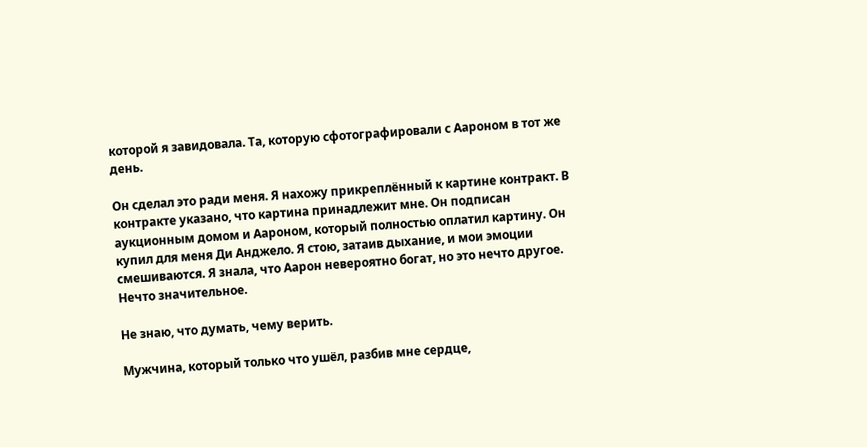которой я завидовала. Та, которую сфотографировали с Аароном в тот же день.

Он сделал это ради меня. Я нахожу прикреплённый к картине контракт. В контракте указано, что картина принадлежит мне. Он подписан аукционным домом и Аароном, который полностью оплатил картину. Он купил для меня Ди Анджело. Я стою, затаив дыхание, и мои эмоции смешиваются. Я знала, что Аарон невероятно богат, но это нечто другое. Нечто значительное.

Не знаю, что думать, чему верить.

Мужчина, который только что ушёл, разбив мне сердце,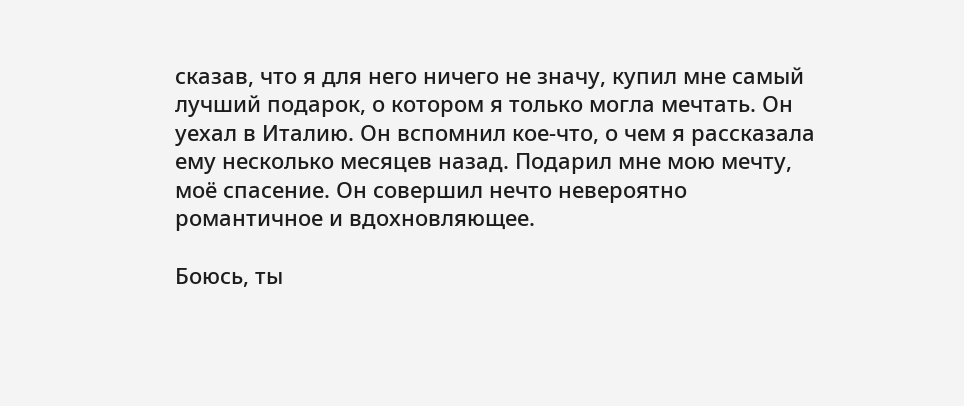сказав, что я для него ничего не значу, купил мне самый лучший подарок, о котором я только могла мечтать. Он уехал в Италию. Он вспомнил кое-что, о чем я рассказала ему несколько месяцев назад. Подарил мне мою мечту, моё спасение. Он совершил нечто невероятно романтичное и вдохновляющее.

Боюсь, ты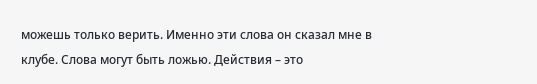можешь только верить. Именно эти слова он сказал мне в клубе. Слова могут быть ложью. Действия – это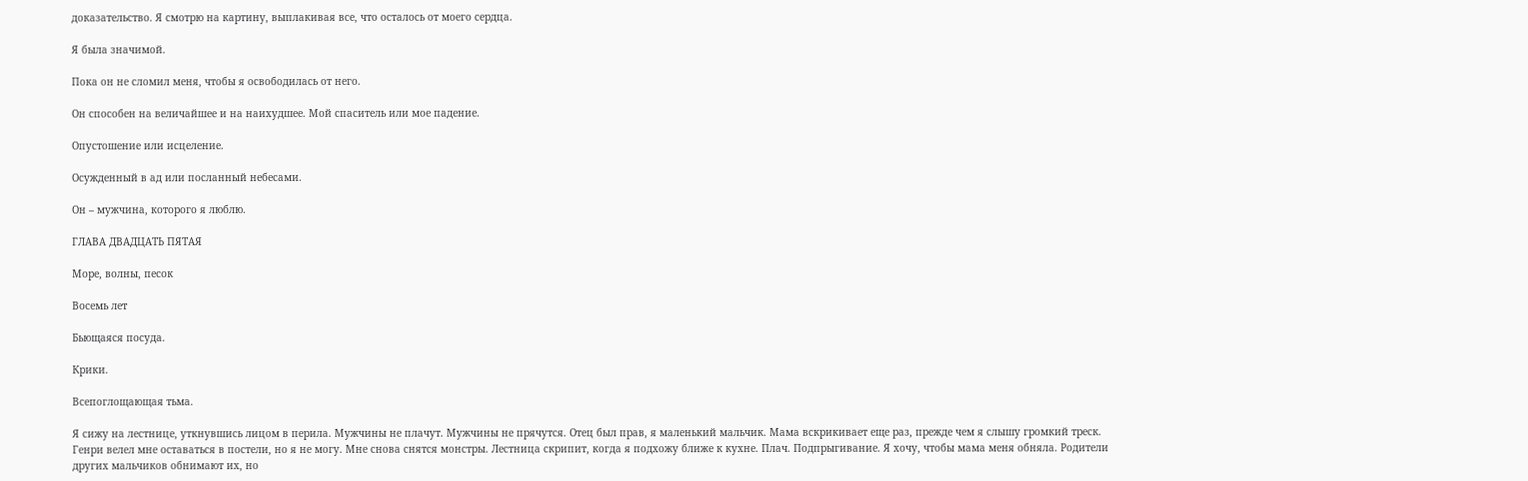доказательство. Я смотрю на картину, выплакивая все, что осталось от моего сердца.

Я была значимой.

Пока он не сломил меня, чтобы я освободилась от него.

Он способен на величайшее и на наихудшее. Мой спаситель или мое падение.

Опустошение или исцеление.

Осужденный в ад или посланный небесами.

Он – мужчина, которого я люблю.

ГЛАВА ДВАДЦАТЬ ПЯТАЯ

Море, волны, песок

Восемь лет

Бьющаяся посуда.

Крики.

Всепоглощающая тьма.

Я сижу на лестнице, уткнувшись лицом в перила. Мужчины не плачут. Мужчины не прячутся. Отец был прав, я маленький мальчик. Мама вскрикивает еще раз, прежде чем я слышу громкий треск. Генри велел мне оставаться в постели, но я не могу. Мне снова снятся монстры. Лестница скрипит, когда я подхожу ближе к кухне. Плач. Подпрыгивание. Я хочу, чтобы мама меня обняла. Родители других мальчиков обнимают их, но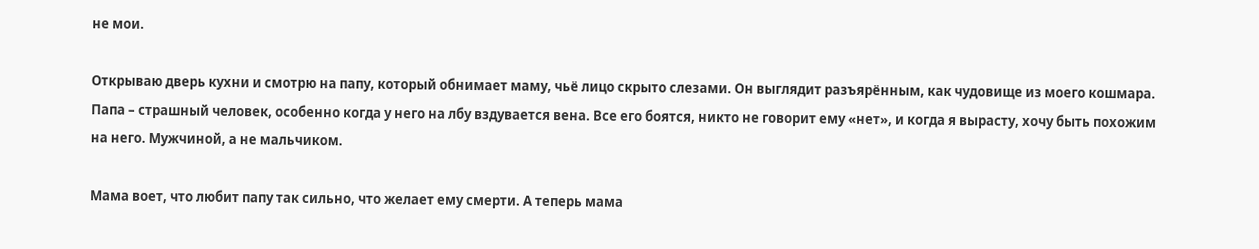не мои.

Открываю дверь кухни и смотрю на папу, который обнимает маму, чьё лицо скрыто слезами. Он выглядит разъярённым, как чудовище из моего кошмара. Папа – страшный человек, особенно когда у него на лбу вздувается вена. Все его боятся, никто не говорит ему «нет», и когда я вырасту, хочу быть похожим на него. Мужчиной, а не мальчиком.

Мама воет, что любит папу так сильно, что желает ему смерти. А теперь мама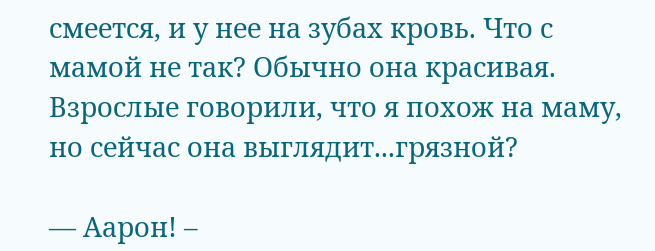смеется, и у нее на зубах кровь. Что с мамой не так? Обычно она красивая. Взрослые говорили, что я похож на маму, но сейчас она выглядит...грязной?

— Аарон! –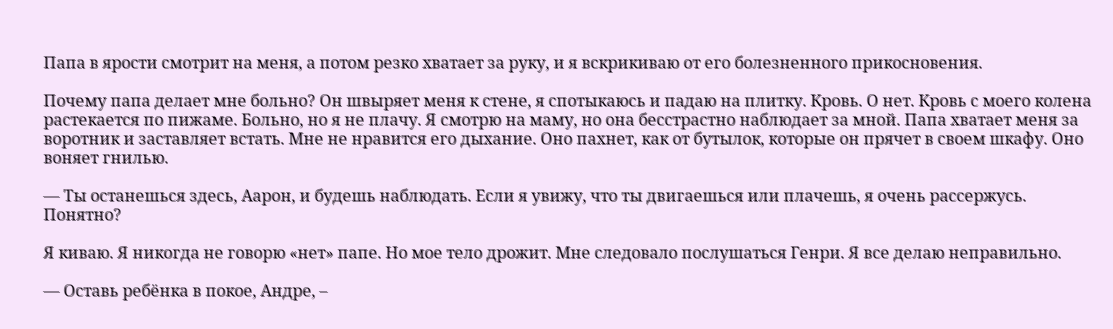Папа в ярости смотрит на меня, а потом резко хватает за руку, и я вскрикиваю от его болезненного прикосновения.

Почему папа делает мне больно? Он швыряет меня к стене, я спотыкаюсь и падаю на плитку. Кровь. О нет. Кровь с моего колена растекается по пижаме. Больно, но я не плачу. Я смотрю на маму, но она бесстрастно наблюдает за мной. Папа хватает меня за воротник и заставляет встать. Мне не нравится его дыхание. Оно пахнет, как от бутылок, которые он прячет в своем шкафу. Оно воняет гнилью.

— Ты останешься здесь, Аарон, и будешь наблюдать. Если я увижу, что ты двигаешься или плачешь, я очень рассержусь. Понятно?

Я киваю. Я никогда не говорю «нет» папе. Но мое тело дрожит. Мне следовало послушаться Генри. Я все делаю неправильно.

— Оставь ребёнка в покое, Андре, –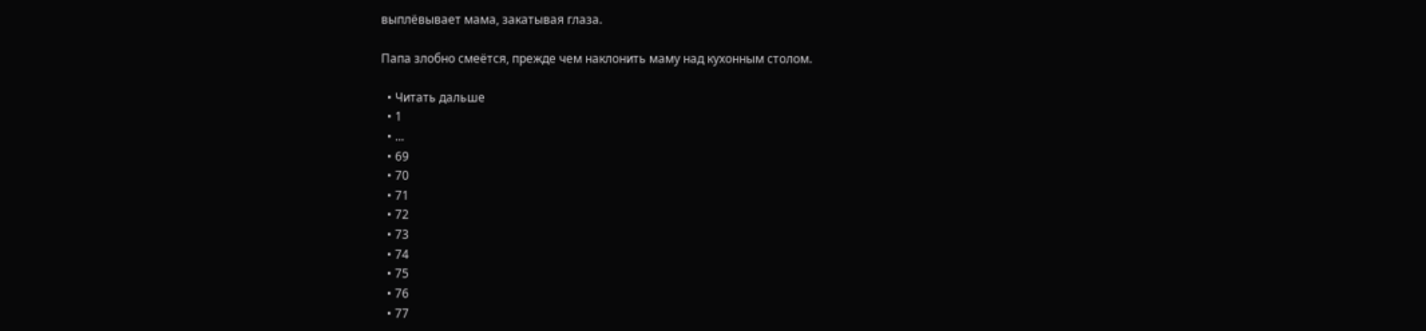выплёвывает мама, закатывая глаза.

Папа злобно смеётся, прежде чем наклонить маму над кухонным столом.

  • Читать дальше
  • 1
  • ...
  • 69
  • 70
  • 71
  • 72
  • 73
  • 74
  • 75
  • 76
  • 77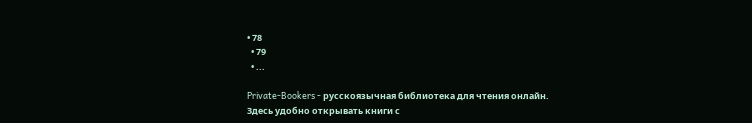• 78
  • 79
  • ...

Private-Bookers - русскоязычная библиотека для чтения онлайн. Здесь удобно открывать книги с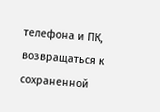телефона и ПК, возвращаться к сохраненной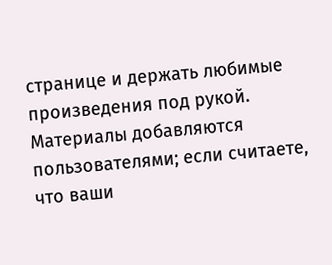странице и держать любимые произведения под рукой. Материалы добавляются пользователями; если считаете, что ваши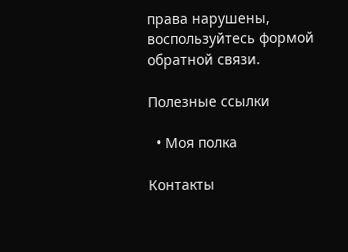права нарушены, воспользуйтесь формой обратной связи.

Полезные ссылки

  • Моя полка

Контакты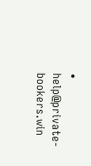• help@private-bookers.win